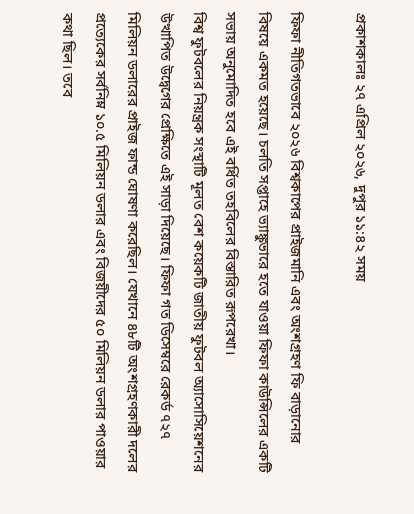প্রকাশকালঃ ২৭ এপ্রিল ২০২৬, দুপুর ১১:৪২ সময়

ফিফা নীতিগতভাবে ২০২৬ বিশ্বকাপের প্রাইজমানি এবং অংশগ্রহণ ফি বাড়ানোর বিষয়ে একমত হয়েছে। চলতি সপ্তাহে ভ্যাঙ্কুভারে হতে যাওয়া ফিফা কাউন্সিলের একটি সভায় অনুমোদিত হবে এই বর্ধিত তহবিলের বিস্তারিত রূপরেখা।
বিশ্ব ফুটবলের নিয়ন্ত্রক সংস্থাটি মূলত বেশ কয়েকটি জাতীয় ফুটবল অ্যাসোসিয়েশনের উত্থাপিত উদ্বেগের প্রেক্ষিতে এই সাড়া দিয়েছে। ফিফা গত ডিসেম্বরে রেকর্ড ৭২৭ মিলিয়ন ডলারের প্রাইজ ফান্ড ঘোষণা করেছিল। যেখানে ৪৮টি অংশগ্রহণকারী দলের প্রত্যেকের সর্বনিম্ন ১০.৫ মিলিয়ন ডলার এবং বিজয়ীদের ৫০ মিলিয়ন ডলার পাওয়ার কথা ছিল। তবে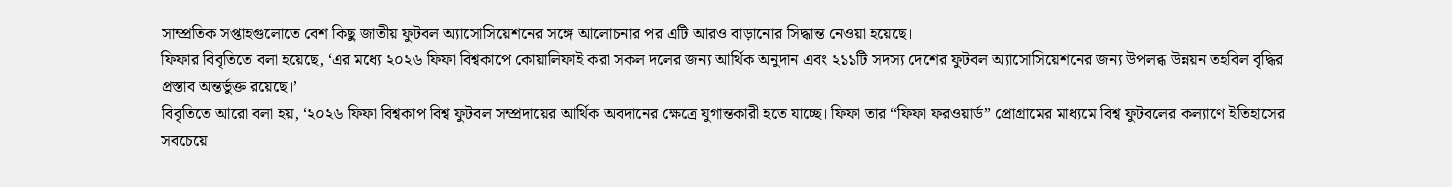সাম্প্রতিক সপ্তাহগুলোতে বেশ কিছু জাতীয় ফুটবল অ্যাসোসিয়েশনের সঙ্গে আলোচনার পর এটি আরও বাড়ানোর সিদ্ধান্ত নেওয়া হয়েছে।
ফিফার বিবৃতিতে বলা হয়েছে, ‘এর মধ্যে ২০২৬ ফিফা বিশ্বকাপে কোয়ালিফাই করা সকল দলের জন্য আর্থিক অনুদান এবং ২১১টি সদস্য দেশের ফুটবল অ্যাসোসিয়েশনের জন্য উপলব্ধ উন্নয়ন তহবিল বৃদ্ধির প্রস্তাব অন্তর্ভুক্ত রয়েছে।’
বিবৃতিতে আরো বলা হয়, ‘২০২৬ ফিফা বিশ্বকাপ বিশ্ব ফুটবল সম্প্রদায়ের আর্থিক অবদানের ক্ষেত্রে যুগান্তকারী হতে যাচ্ছে। ফিফা তার “ফিফা ফরওয়ার্ড” প্রোগ্রামের মাধ্যমে বিশ্ব ফুটবলের কল্যাণে ইতিহাসের সবচেয়ে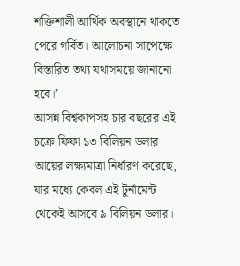শক্তিশালী আর্থিক অবস্থানে থাকতে পেরে গর্বিত। আলোচনা সাপেক্ষে বিস্তারিত তথ্য যথাসময়ে জানানো হবে।’
আসন্ন বিশ্বকাপসহ চার বছরের এই চক্রে ফিফা ১৩ বিলিয়ন ডলার আয়ের লক্ষ্যমাত্রা নির্ধারণ করেছে, যার মধ্যে কেবল এই টুর্নামেন্ট থেকেই আসবে ৯ বিলিয়ন ডলার।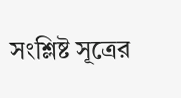সংশ্লিষ্ট সূত্রের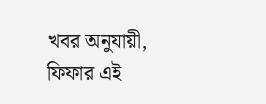খবর অনুযায়ী, ফিফার এই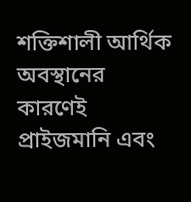শক্তিশালী আর্থিক অবস্থানের কারণেই প্রাইজমানি এবং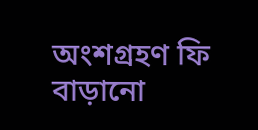অংশগ্রহণ ফি বাড়ানো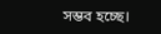সম্ভব হচ্ছে।